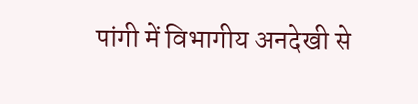पांगी में विभागीय अनदेखी से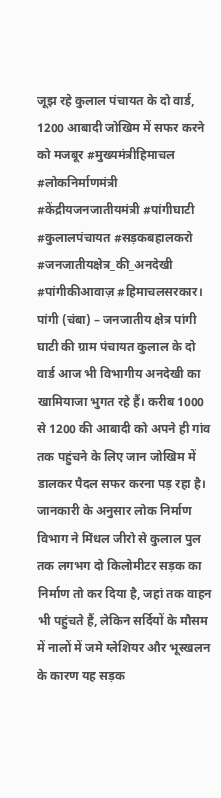जूझ रहे कुलाल पंचायत के दो वार्ड, 1200 आबादी जोखिम में सफर करने को मजबूर #मुख्यमंत्रीहिमाचल #लोकनिर्माणमंत्री #केंद्रीयजनजातीयमंत्री #पांगीघाटी #कुलालपंचायत #सड़कबहालकरो #जनजातीयक्षेत्र_की_अनदेखी #पांगीकीआवाज़ #हिमाचलसरकार। पांगी (चंबा) – जनजातीय क्षेत्र पांगी घाटी की ग्राम पंचायत कुलाल के दो वार्ड आज भी विभागीय अनदेखी का खामियाजा भुगत रहे हैं। करीब 1000 से 1200 की आबादी को अपने ही गांव तक पहुंचने के लिए जान जोखिम में डालकर पैदल सफर करना पड़ रहा है। जानकारी के अनुसार लोक निर्माण विभाग ने मिंधल जीरो से कुलाल पुल तक लगभग दो किलोमीटर सड़क का निर्माण तो कर दिया है, जहां तक वाहन भी पहुंचते हैं, लेकिन सर्दियों के मौसम में नालों में जमे ग्लेशियर और भूस्खलन के कारण यह सड़क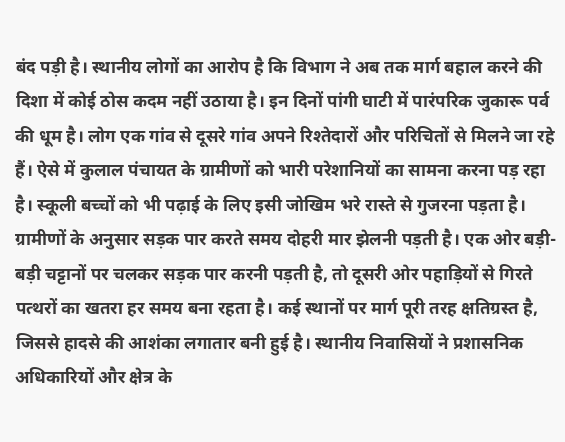बंद पड़ी है। स्थानीय लोगों का आरोप है कि विभाग ने अब तक मार्ग बहाल करने की दिशा में कोई ठोस कदम नहीं उठाया है। इन दिनों पांगी घाटी में पारंपरिक जुकारू पर्व की धूम है। लोग एक गांव से दूसरे गांव अपने रिश्तेदारों और परिचितों से मिलने जा रहे हैं। ऐसे में कुलाल पंचायत के ग्रामीणों को भारी परेशानियों का सामना करना पड़ रहा है। स्कूली बच्चों को भी पढ़ाई के लिए इसी जोखिम भरे रास्ते से गुजरना पड़ता है। ग्रामीणों के अनुसार सड़क पार करते समय दोहरी मार झेलनी पड़ती है। एक ओर बड़ी-बड़ी चट्टानों पर चलकर सड़क पार करनी पड़ती है, तो दूसरी ओर पहाड़ियों से गिरते पत्थरों का खतरा हर समय बना रहता है। कई स्थानों पर मार्ग पूरी तरह क्षतिग्रस्त है, जिससे हादसे की आशंका लगातार बनी हुई है। स्थानीय निवासियों ने प्रशासनिक अधिकारियों और क्षेत्र के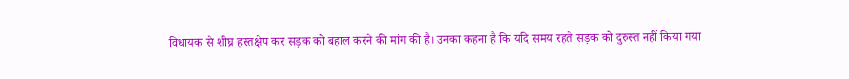विधायक से शीघ्र हस्तक्षेप कर सड़क को बहाल करने की मांग की है। उनका कहना है कि यदि समय रहते सड़क को दुरुस्त नहीं किया गया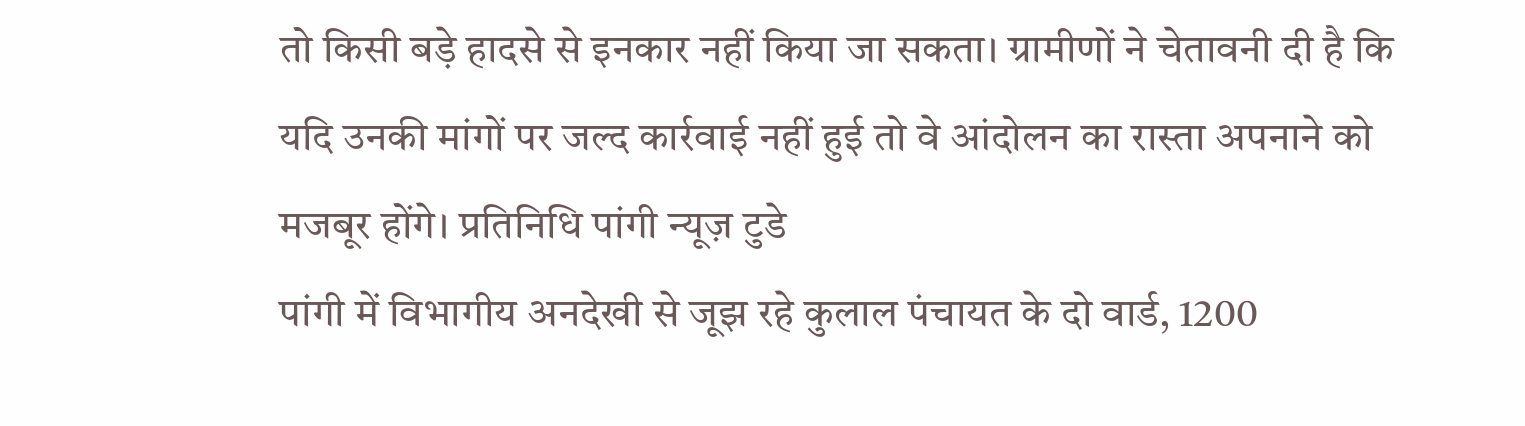तो किसी बड़े हादसे से इनकार नहीं किया जा सकता। ग्रामीणों ने चेतावनी दी है कि यदि उनकी मांगों पर जल्द कार्रवाई नहीं हुई तो वे आंदोलन का रास्ता अपनाने को मजबूर होंगे। प्रतिनिधि पांगी न्यूज़ टुडे
पांगी में विभागीय अनदेखी से जूझ रहे कुलाल पंचायत के दो वार्ड, 1200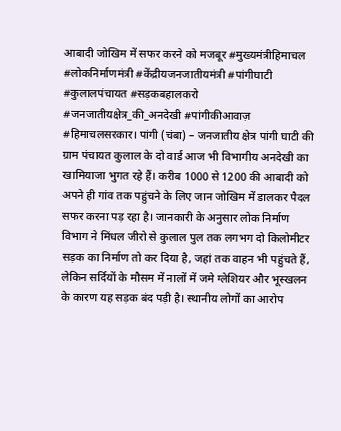आबादी जोखिम में सफर करने को मजबूर #मुख्यमंत्रीहिमाचल #लोकनिर्माणमंत्री #केंद्रीयजनजातीयमंत्री #पांगीघाटी #कुलालपंचायत #सड़कबहालकरो #जनजातीयक्षेत्र_की_अनदेखी #पांगीकीआवाज़ #हिमाचलसरकार। पांगी (चंबा) – जनजातीय क्षेत्र पांगी घाटी की ग्राम पंचायत कुलाल के दो वार्ड आज भी विभागीय अनदेखी का खामियाजा भुगत रहे हैं। करीब 1000 से 1200 की आबादी को अपने ही गांव तक पहुंचने के लिए जान जोखिम में डालकर पैदल सफर करना पड़ रहा है। जानकारी के अनुसार लोक निर्माण विभाग ने मिंधल जीरो से कुलाल पुल तक लगभग दो किलोमीटर सड़क का निर्माण तो कर दिया है, जहां तक वाहन भी पहुंचते हैं, लेकिन सर्दियों के मौसम में नालों में जमे ग्लेशियर और भूस्खलन के कारण यह सड़क बंद पड़ी है। स्थानीय लोगों का आरोप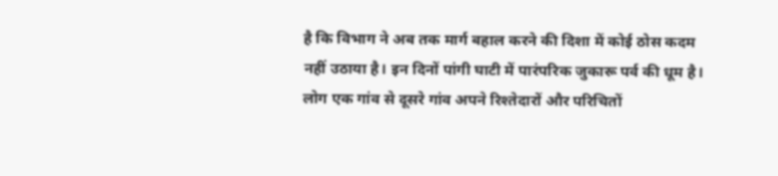है कि विभाग ने अब तक मार्ग बहाल करने की दिशा में कोई ठोस कदम नहीं उठाया है। इन दिनों पांगी घाटी में पारंपरिक जुकारू पर्व की धूम है। लोग एक गांव से दूसरे गांव अपने रिश्तेदारों और परिचितों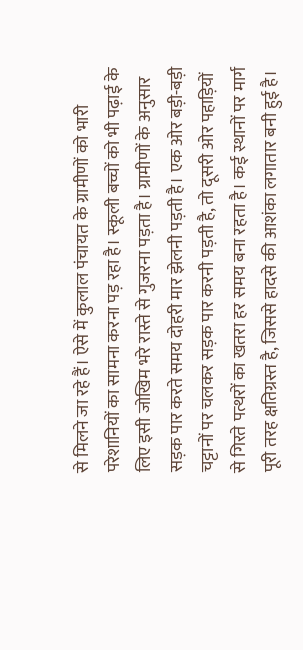से मिलने जा रहे हैं। ऐसे में कुलाल पंचायत के ग्रामीणों को भारी परेशानियों का सामना करना पड़ रहा है। स्कूली बच्चों को भी पढ़ाई के लिए इसी जोखिम भरे रास्ते से गुजरना पड़ता है। ग्रामीणों के अनुसार सड़क पार करते समय दोहरी मार झेलनी पड़ती है। एक ओर बड़ी-बड़ी चट्टानों पर चलकर सड़क पार करनी पड़ती है, तो दूसरी ओर पहाड़ियों से गिरते पत्थरों का खतरा हर समय बना रहता है। कई स्थानों पर मार्ग पूरी तरह क्षतिग्रस्त है, जिससे हादसे की आशंका लगातार बनी हुई है।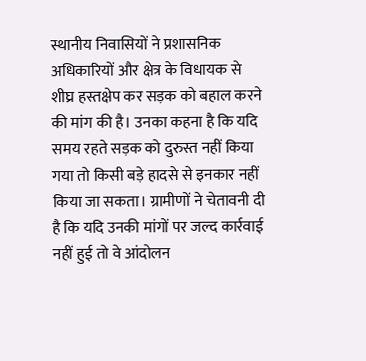स्थानीय निवासियों ने प्रशासनिक अधिकारियों और क्षेत्र के विधायक से शीघ्र हस्तक्षेप कर सड़क को बहाल करने की मांग की है। उनका कहना है कि यदि समय रहते सड़क को दुरुस्त नहीं किया गया तो किसी बड़े हादसे से इनकार नहीं किया जा सकता। ग्रामीणों ने चेतावनी दी है कि यदि उनकी मांगों पर जल्द कार्रवाई नहीं हुई तो वे आंदोलन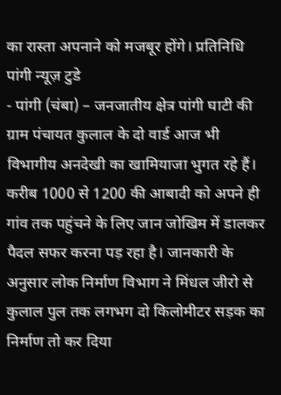का रास्ता अपनाने को मजबूर होंगे। प्रतिनिधि पांगी न्यूज़ टुडे
- पांगी (चंबा) – जनजातीय क्षेत्र पांगी घाटी की ग्राम पंचायत कुलाल के दो वार्ड आज भी विभागीय अनदेखी का खामियाजा भुगत रहे हैं। करीब 1000 से 1200 की आबादी को अपने ही गांव तक पहुंचने के लिए जान जोखिम में डालकर पैदल सफर करना पड़ रहा है। जानकारी के अनुसार लोक निर्माण विभाग ने मिंधल जीरो से कुलाल पुल तक लगभग दो किलोमीटर सड़क का निर्माण तो कर दिया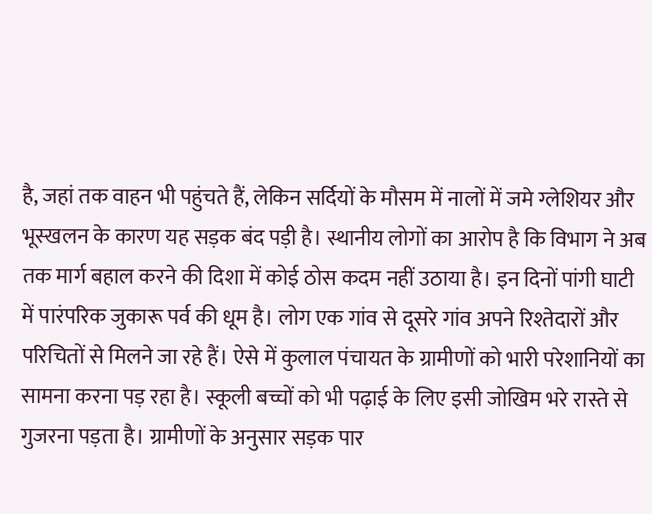है, जहां तक वाहन भी पहुंचते हैं, लेकिन सर्दियों के मौसम में नालों में जमे ग्लेशियर और भूस्खलन के कारण यह सड़क बंद पड़ी है। स्थानीय लोगों का आरोप है कि विभाग ने अब तक मार्ग बहाल करने की दिशा में कोई ठोस कदम नहीं उठाया है। इन दिनों पांगी घाटी में पारंपरिक जुकारू पर्व की धूम है। लोग एक गांव से दूसरे गांव अपने रिश्तेदारों और परिचितों से मिलने जा रहे हैं। ऐसे में कुलाल पंचायत के ग्रामीणों को भारी परेशानियों का सामना करना पड़ रहा है। स्कूली बच्चों को भी पढ़ाई के लिए इसी जोखिम भरे रास्ते से गुजरना पड़ता है। ग्रामीणों के अनुसार सड़क पार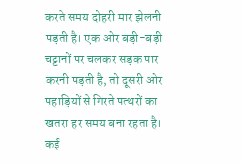करते समय दोहरी मार झेलनी पड़ती है। एक ओर बड़ी-बड़ी चट्टानों पर चलकर सड़क पार करनी पड़ती है, तो दूसरी ओर पहाड़ियों से गिरते पत्थरों का खतरा हर समय बना रहता है। कई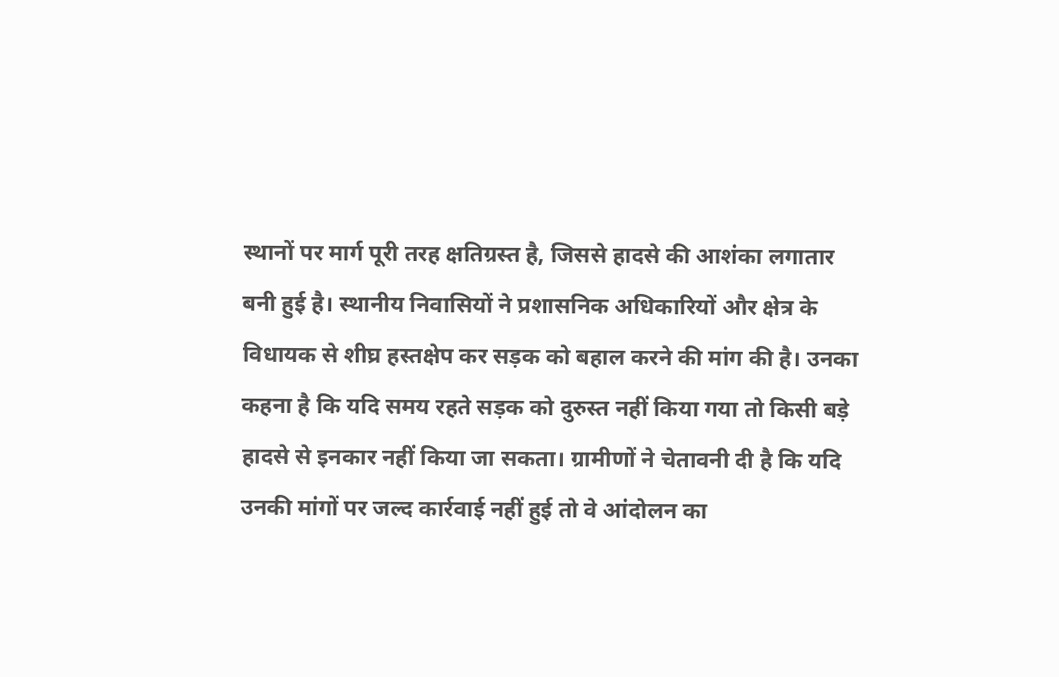स्थानों पर मार्ग पूरी तरह क्षतिग्रस्त है, जिससे हादसे की आशंका लगातार बनी हुई है। स्थानीय निवासियों ने प्रशासनिक अधिकारियों और क्षेत्र के विधायक से शीघ्र हस्तक्षेप कर सड़क को बहाल करने की मांग की है। उनका कहना है कि यदि समय रहते सड़क को दुरुस्त नहीं किया गया तो किसी बड़े हादसे से इनकार नहीं किया जा सकता। ग्रामीणों ने चेतावनी दी है कि यदि उनकी मांगों पर जल्द कार्रवाई नहीं हुई तो वे आंदोलन का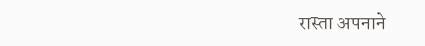रास्ता अपनाने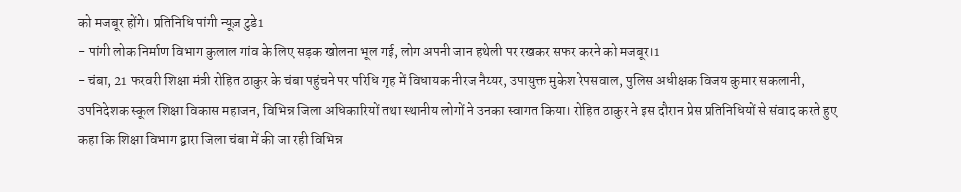को मजबूर होंगे। प्रतिनिधि पांगी न्यूज़ टुडे1
- पांगी लोक निर्माण विभाग कुलाल गांव के लिए सड़क खोलना भूल गई, लोग अपनी जान हथेली पर रखकर सफर करने को मजबूर।1
- चंबा, 21 फरवरी शिक्षा मंत्री रोहित ठाकुर के चंबा पहुंचने पर परिधि गृह में विधायक नीरज नैय्यर, उपायुक्त मुकेश रेपसवाल, पुलिस अधीक्षक विजय कुमार सकलानी, उपनिदेशक स्कूल शिक्षा विकास महाजन, विभिन्न जिला अधिकारियों तथा स्थानीय लोगों ने उनका स्वागत किया। रोहित ठाकुर ने इस दौरान प्रेस प्रतिनिधियों से संवाद करते हुए कहा कि शिक्षा विभाग द्वारा जिला चंबा में की जा रही विभिन्न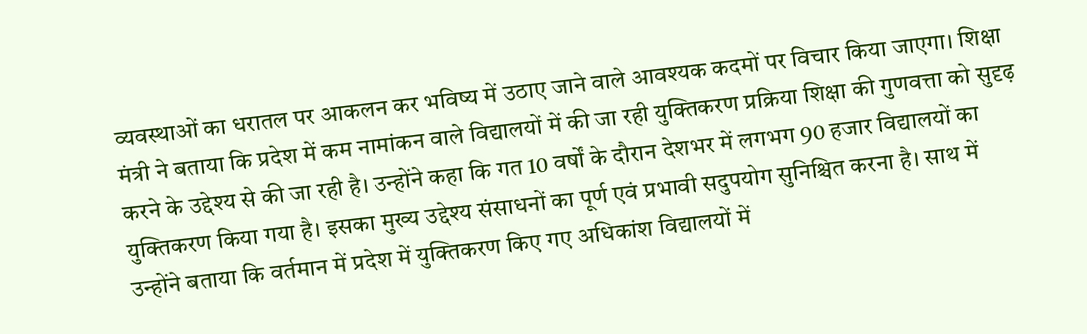व्यवस्थाओं का धरातल पर आकलन कर भविष्य में उठाए जाने वाले आवश्यक कदमों पर विचार किया जाएगा। शिक्षा मंत्री ने बताया कि प्रदेश में कम नामांकन वाले विद्यालयों में की जा रही युक्तिकरण प्रक्रिया शिक्षा की गुणवत्ता को सुदृढ़ करने के उद्देश्य से की जा रही है। उन्होंने कहा कि गत 10 वर्षों के दौरान देशभर में लगभग 90 हजार विद्यालयों का युक्तिकरण किया गया है। इसका मुख्य उद्देश्य संसाधनों का पूर्ण एवं प्रभावी सदुपयोग सुनिश्चित करना है। साथ में उन्होंने बताया कि वर्तमान में प्रदेश में युक्तिकरण किए गए अधिकांश विद्यालयों में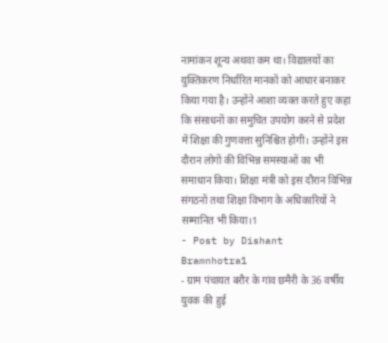नामांकन शून्य अथवा कम था। विद्यालयों का युक्तिकरण निर्धारित मानकों को आधार बनाकर किया गया है। उन्होंने आशा व्यक्त करते हुए कहा कि संसाधनों का समुचित उपयोग करने से प्रदेश में शिक्षा की गुणवत्ता सुनिश्चित होगी। उन्होंने इस दौरान लोगों की विभिन्न समस्याओं का भी समाधान किया। शिक्षा मंत्री को इस दौरान विभिन्न संगठनों तथा शिक्षा विभाग के अधिकारियों ने सम्मानित भी किया।1
- Post by Dishant Bramnhotra1
- ग्राम पंचायत बरौर के गांव छमैरी के 36 वर्षीय युवक की हुई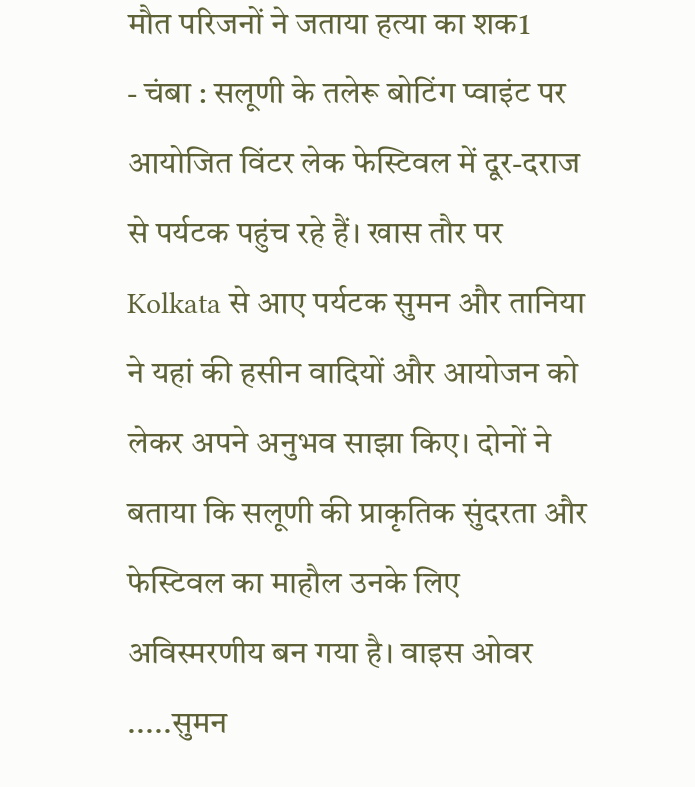मौत परिजनों ने जताया हत्या का शक1
- चंबा : सलूणी के तलेरू बोटिंग प्वाइंट पर आयोजित विंटर लेक फेस्टिवल में दूर-दराज से पर्यटक पहुंच रहे हैं। खास तौर पर Kolkata से आए पर्यटक सुमन और तानिया ने यहां की हसीन वादियों और आयोजन को लेकर अपने अनुभव साझा किए। दोनों ने बताया कि सलूणी की प्राकृतिक सुंदरता और फेस्टिवल का माहौल उनके लिए अविस्मरणीय बन गया है। वाइस ओवर .....सुमन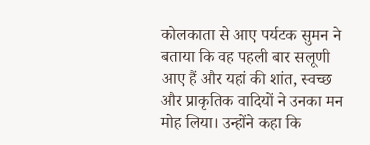कोलकाता से आए पर्यटक सुमन ने बताया कि वह पहली बार सलूणी आए हैं और यहां की शांत, स्वच्छ और प्राकृतिक वादियों ने उनका मन मोह लिया। उन्होंने कहा कि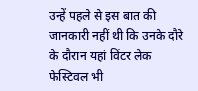उन्हें पहले से इस बात की जानकारी नहीं थी कि उनके दौरे के दौरान यहां विंटर लेक फेस्टिवल भी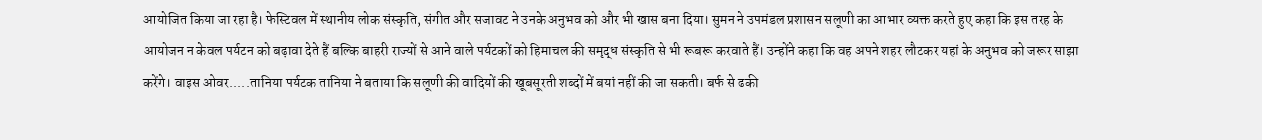आयोजित किया जा रहा है। फेस्टिवल में स्थानीय लोक संस्कृति, संगीत और सजावट ने उनके अनुभव को और भी खास बना दिया। सुमन ने उपमंडल प्रशासन सलूणी का आभार व्यक्त करते हुए कहा कि इस तरह के आयोजन न केवल पर्यटन को बढ़ावा देते हैं बल्कि बाहरी राज्यों से आने वाले पर्यटकों को हिमाचल की समृद्ध संस्कृति से भी रूबरू करवाते हैं। उन्होंने कहा कि वह अपने शहर लौटकर यहां के अनुभव को जरूर साझा करेंगे। वाइस ओवर.....तानिया पर्यटक तानिया ने बताया कि सलूणी की वादियों की खूबसूरती शब्दों में बयां नहीं की जा सकती। बर्फ से ढकी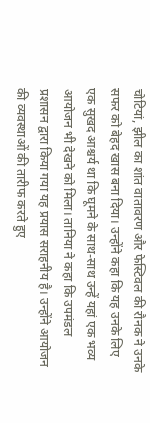चोटियां, झील का शांत वातावरण और फेस्टिवल की रौनक ने उनके सफर को बेहद खास बना दिया। उन्होंने कहा कि यह उनके लिए एक सुखद आश्चर्य था कि घूमने के साथ-साथ उन्हें यहां एक भव्य आयोजन भी देखने को मिला। तानिया ने कहा कि उपमंडल प्रशासन द्वारा किया गया यह प्रयास सराहनीय है। उन्होंने आयोजन की व्यवस्थाओं की तारीफ करते हुए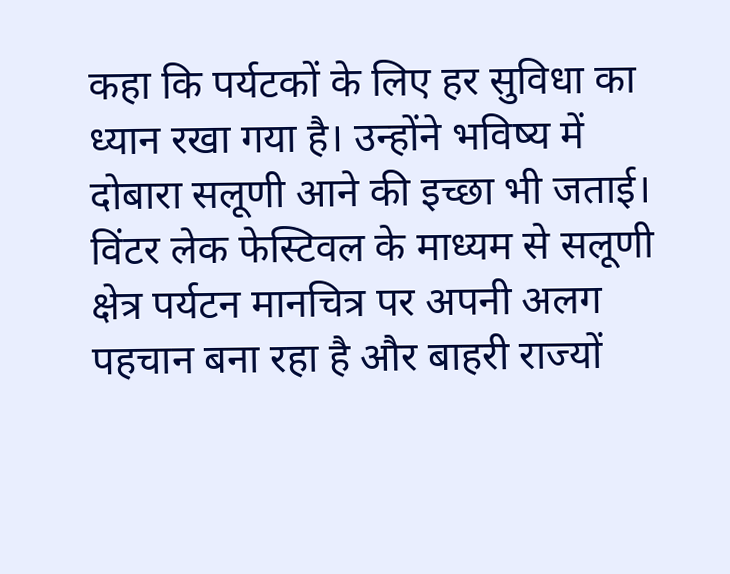कहा कि पर्यटकों के लिए हर सुविधा का ध्यान रखा गया है। उन्होंने भविष्य में दोबारा सलूणी आने की इच्छा भी जताई। विंटर लेक फेस्टिवल के माध्यम से सलूणी क्षेत्र पर्यटन मानचित्र पर अपनी अलग पहचान बना रहा है और बाहरी राज्यों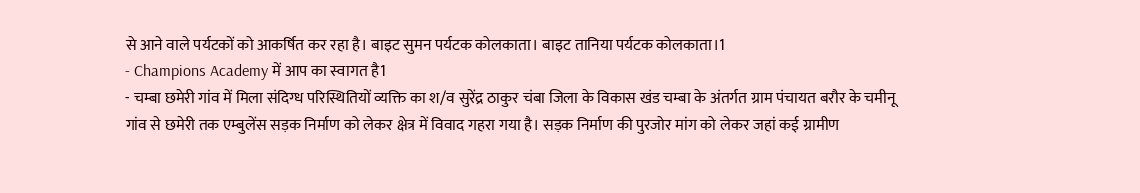से आने वाले पर्यटकों को आकर्षित कर रहा है। बाइट सुमन पर्यटक कोलकाता। बाइट तानिया पर्यटक कोलकाता।1
- Champions Academy में आप का स्वागत है1
- चम्बा छमेरी गांव में मिला संदिग्ध परिस्थितियों व्यक्ति का श/व सुरेंद्र ठाकुर चंबा जिला के विकास खंड चम्बा के अंतर्गत ग्राम पंचायत बरौर के चमीनू गांव से छमेरी तक एम्बुलेंस सड़क निर्माण को लेकर क्षेत्र में विवाद गहरा गया है। सड़क निर्माण की पुरजोर मांग को लेकर जहां कई ग्रामीण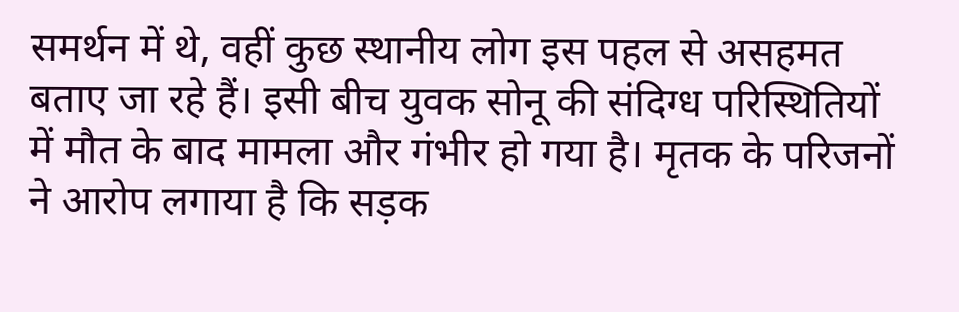समर्थन में थे, वहीं कुछ स्थानीय लोग इस पहल से असहमत बताए जा रहे हैं। इसी बीच युवक सोनू की संदिग्ध परिस्थितियों में मौत के बाद मामला और गंभीर हो गया है। मृतक के परिजनों ने आरोप लगाया है कि सड़क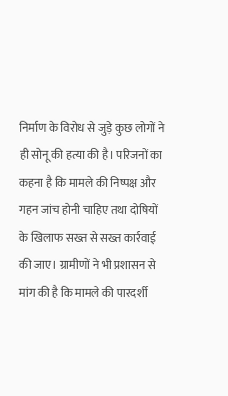निर्माण के विरोध से जुड़े कुछ लोगों ने ही सोनू की हत्या की है। परिजनों का कहना है कि मामले की निष्पक्ष और गहन जांच होनी चाहिए तथा दोषियों के खिलाफ सख्त से सख्त कार्रवाई की जाए। ग्रामीणों ने भी प्रशासन से मांग की है कि मामले की पारदर्शी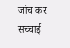जांच कर सच्चाई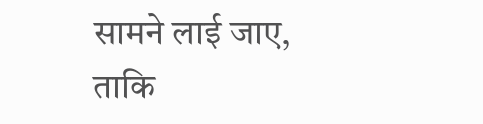सामने लाई जाए, ताकि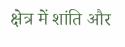क्षेत्र में शांति और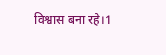विश्वास बना रहे।1